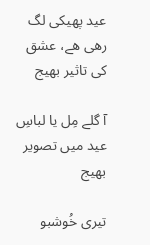عید پھیکی لگ رھی ھے، عشق کی تاثیر بھیج

آ گلے مِل یا لباسِ عید میں تصویر بهیج

تیری خُوشبو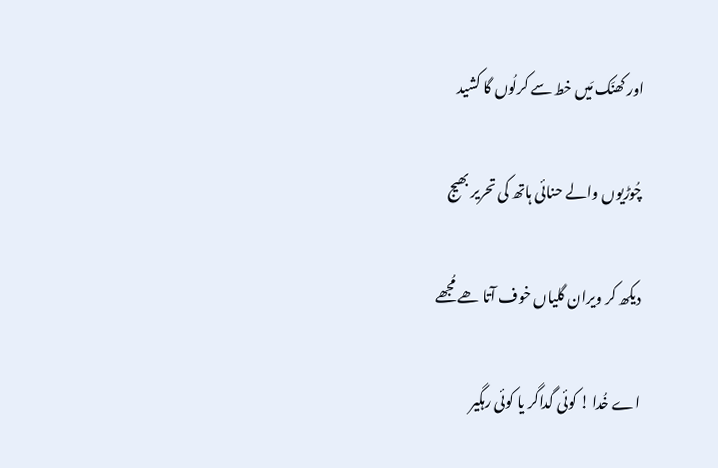اور کھنَک مَیں خط سے کرلُوں گا کشید

چُوڑیوں والے حنائی ہاتھ کی تحریر بھیج

دیکھ کر ویران گلیاں خوف آتا ھے مُجھے

اے خُدا ! کوئی گداگر یا کوئی رہگیر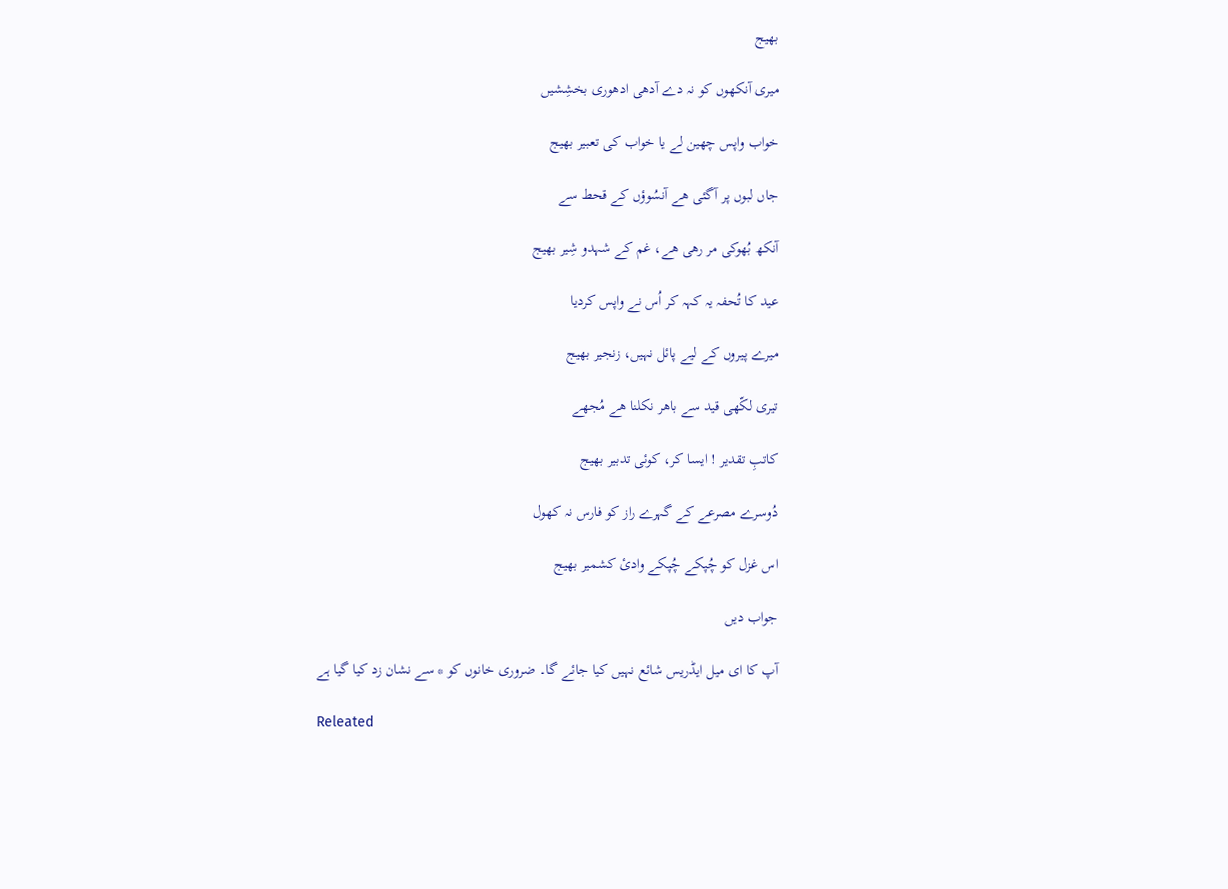بھیج

میری آنکھوں کو نہ دے آدھی ادھوری بخشِشیں

خواب واپس چھین لے یا خواب کی تعبیر بھیج

جاں لبوں پر آگئی ھے آنسُوؤں کے قحط سے

آنکھ بُھوکی مر رھی ھے، غم کے شہدو شِیر بھیج

عید کا تُحفہ یہ کہہ کر اُس نے واپس کردیا

میرے پیروں کے لیے پائل نہیں، زنجیر بھیج

تیری لکّھی قید سے باھر نکلنا ھے مُجھے

کاتبِ تقدیر ! ایسا کر، کوئی تدبیر بھیج

دُوسرے مصرعے کے گہرے راز کو فارس نہ کھول

اس غزل کو چُپکے چُپکے وادئ کشمیر بھیج

جواب دیں

آپ کا ای میل ایڈریس شائع نہیں کیا جائے گا۔ ضروری خانوں کو * سے نشان زد کیا گیا ہے

Releated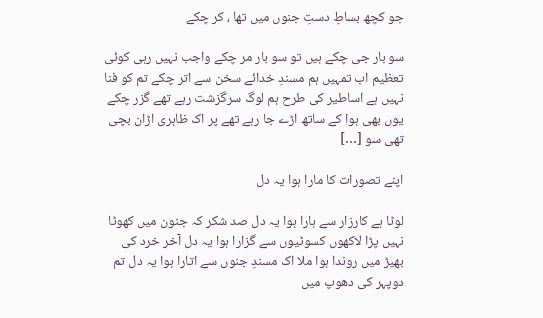جو کچھ بساطِ دستِ جنوں میں تھا ، کر چکے

سو بار جی چکے ہیں تو سو بار مر چکے واجب نہیں رہی کوئی تعظیم اب تمہیں ہم مسندِ خدائے سخن سے اتر چکے تم کو فنا نہیں ہے اساطیر کی طرح ہم لوگ سرگزشت رہے تھے گزر چکے یوں بھی ہوا کے ساتھ اڑے جا رہے تھے پر اک ظاہری اڑان بچی تھی سو […]

اپنے تصورات کا مارا ہوا یہ دل

لوٹا ہے کارزار سے ہارا ہوا یہ دل صد شکر کہ جنون میں کھوٹا نہیں پڑا لاکھوں کسوٹیوں سے گزارا ہوا یہ دل آخر خرد کی بھیڑ میں روندا ہوا ملا اک مسندِ جنوں سے اتارا ہوا یہ دل تم دوپہر کی دھوپ میں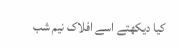کیا دیکھتے اسے افلاک نیم شب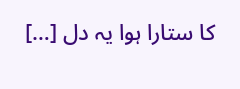کا ستارا ہوا یہ دل […]